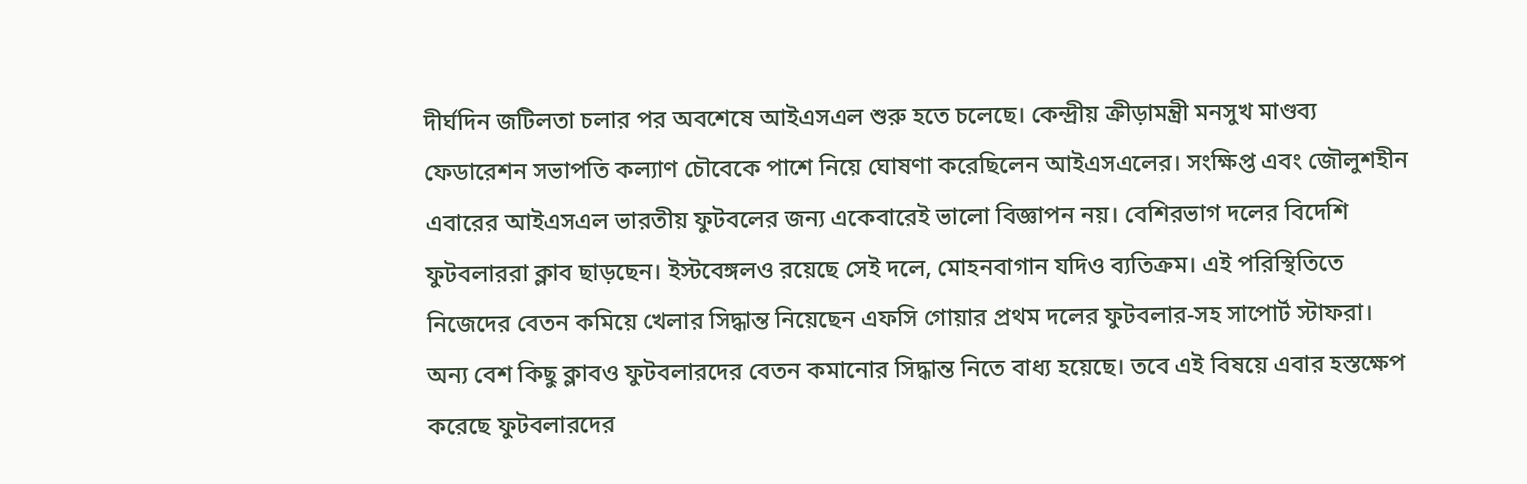দীর্ঘদিন জটিলতা চলার পর অবশেষে আইএসএল শুরু হতে চলেছে। কেন্দ্রীয় ক্রীড়ামন্ত্রী মনসুখ মাণ্ডব্য ফেডারেশন সভাপতি কল্যাণ চৌবেকে পাশে নিয়ে ঘোষণা করেছিলেন আইএসএলের। সংক্ষিপ্ত এবং জৌলুশহীন এবারের আইএসএল ভারতীয় ফুটবলের জন্য একেবারেই ভালো বিজ্ঞাপন নয়। বেশিরভাগ দলের বিদেশি ফুটবলাররা ক্লাব ছাড়ছেন। ইস্টবেঙ্গলও রয়েছে সেই দলে, মোহনবাগান যদিও ব্যতিক্রম। এই পরিস্থিতিতে নিজেদের বেতন কমিয়ে খেলার সিদ্ধান্ত নিয়েছেন এফসি গোয়ার প্রথম দলের ফুটবলার-সহ সাপোর্ট স্টাফরা। অন্য বেশ কিছু ক্লাবও ফুটবলারদের বেতন কমানোর সিদ্ধান্ত নিতে বাধ্য হয়েছে। তবে এই বিষয়ে এবার হস্তক্ষেপ করেছে ফুটবলারদের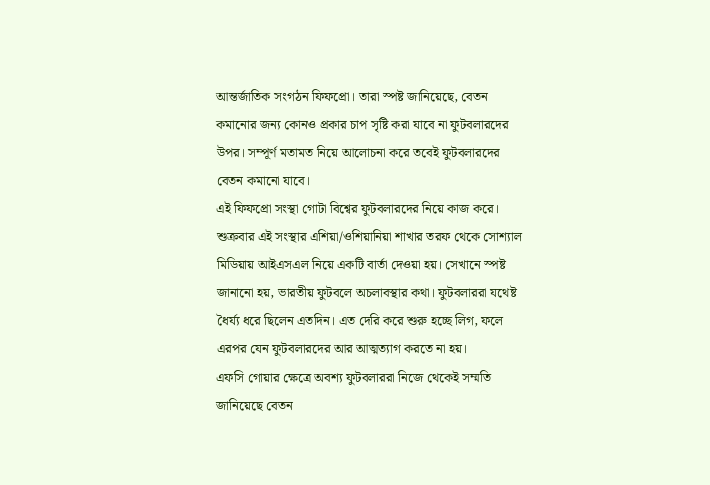আন্তর্জাতিক সংগঠন ফিফপ্রো। তারা স্পষ্ট জানিয়েছে, বেতন কমানোর জন্য কোনও প্রকার চাপ সৃষ্টি করা যাবে না ফুটবলারদের উপর। সম্পূর্ণ মতামত নিয়ে আলোচনা করে তবেই ফুটবলারদের বেতন কমানো যাবে।
এই ফিফপ্রো সংস্থা গোটা বিশ্বের ফুটবলারদের নিয়ে কাজ করে। শুক্রবার এই সংস্থার এশিয়া/ওশিয়ানিয়া শাখার তরফ থেকে সোশ্যাল মিডিয়ায় আইএসএল নিয়ে একটি বার্তা দেওয়া হয়। সেখানে স্পষ্ট জানানো হয়, ভারতীয় ফুটবলে অচলাবস্থার কথা। ফুটবলাররা যথেষ্ট ধৈর্য্য ধরে ছিলেন এতদিন। এত দেরি করে শুরু হচ্ছে লিগ, ফলে এরপর যেন ফুটবলারদের আর আত্মত্যাগ করতে না হয়।
এফসি গোয়ার ক্ষেত্রে অবশ্য ফুটবলাররা নিজে থেকেই সম্মতি জানিয়েছে বেতন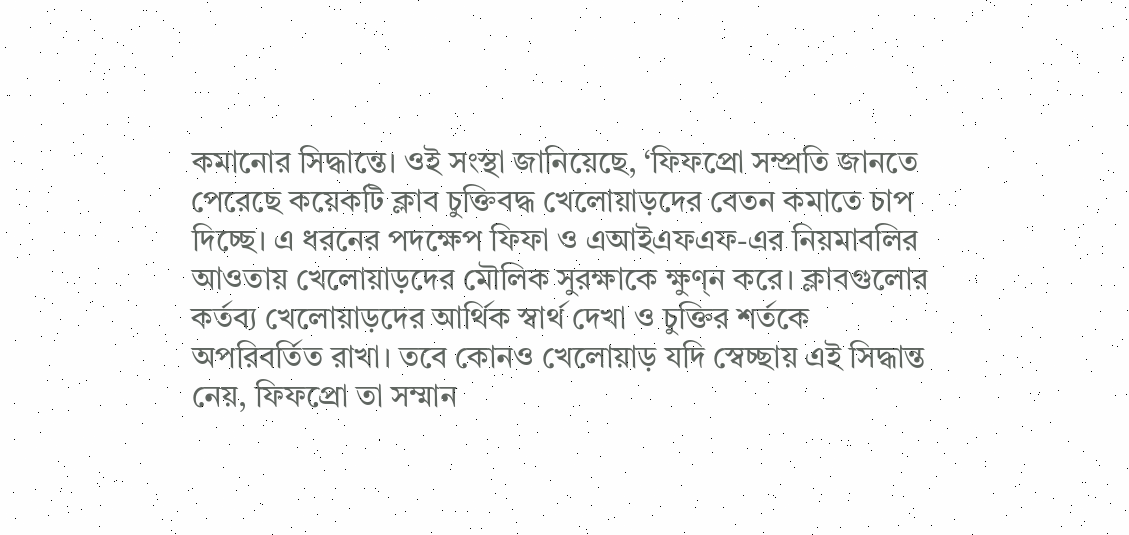কমানোর সিদ্ধান্তে। ওই সংস্থা জানিয়েছে, ‘ফিফপ্রো সম্প্রতি জানতে পেরেছে কয়েকটি ক্লাব চুক্তিবদ্ধ খেলোয়াড়দের বেতন কমাতে চাপ দিচ্ছে। এ ধরনের পদক্ষেপ ফিফা ও এআইএফএফ-এর নিয়মাবলির আওতায় খেলোয়াড়দের মৌলিক সুরক্ষাকে ক্ষুণ্ন করে। ক্লাবগুলোর কর্তব্য খেলোয়াড়দের আর্থিক স্বার্থ দেখা ও চুক্তির শর্তকে অপরিবর্তিত রাখা। তবে কোনও খেলোয়াড় যদি স্বেচ্ছায় এই সিদ্ধান্ত নেয়, ফিফপ্রো তা সম্মান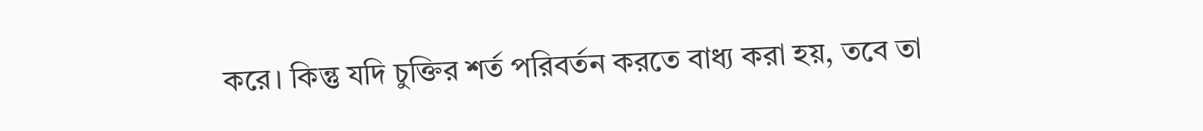করে। কিন্তু যদি চুক্তির শর্ত পরিবর্তন করতে বাধ্য করা হয়, তবে তা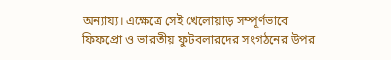অন্যায্য। এক্ষেত্রে সেই খেলোয়াড় সম্পূর্ণভাবে ফিফপ্রো ও ভারতীয় ফুটবলারদের সংগঠনের উপর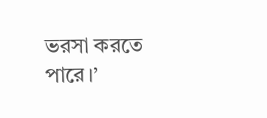ভরসা করতে পারে।’